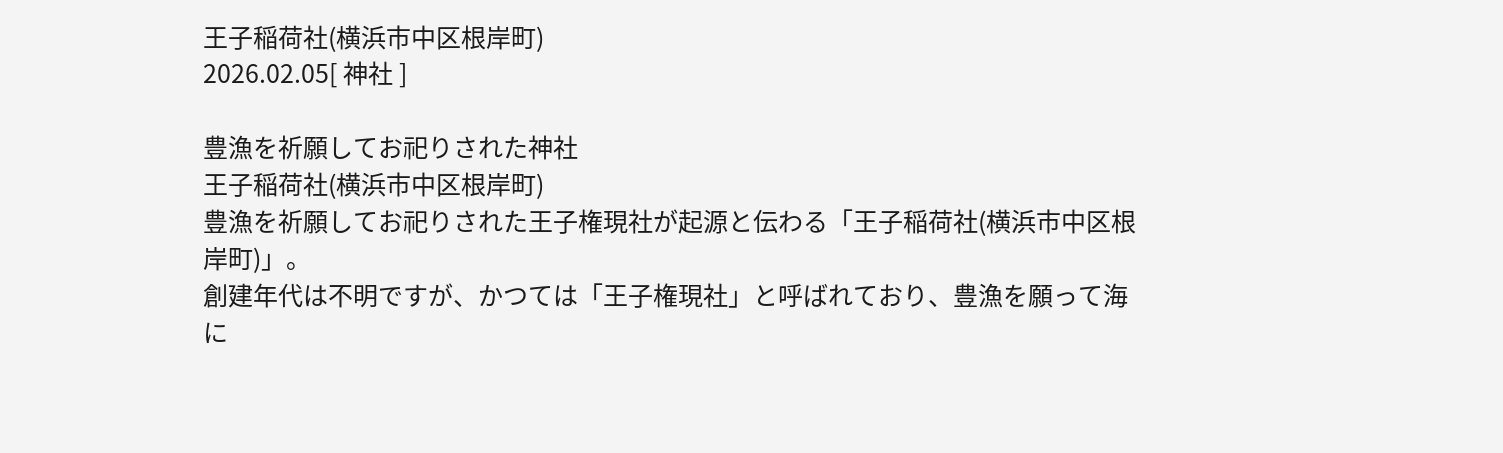王子稲荷社(横浜市中区根岸町)
2026.02.05[ 神社 ]

豊漁を祈願してお祀りされた神社
王子稲荷社(横浜市中区根岸町)
豊漁を祈願してお祀りされた王子権現社が起源と伝わる「王子稲荷社(横浜市中区根岸町)」。
創建年代は不明ですが、かつては「王子権現社」と呼ばれており、豊漁を願って海に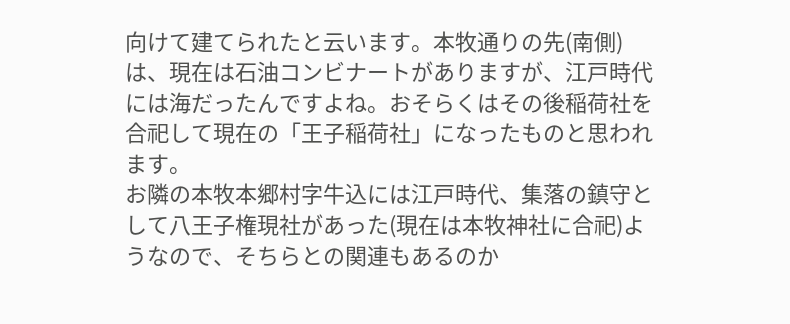向けて建てられたと云います。本牧通りの先(南側)は、現在は石油コンビナートがありますが、江戸時代には海だったんですよね。おそらくはその後稲荷社を合祀して現在の「王子稲荷社」になったものと思われます。
お隣の本牧本郷村字牛込には江戸時代、集落の鎮守として八王子権現社があった(現在は本牧神社に合祀)ようなので、そちらとの関連もあるのか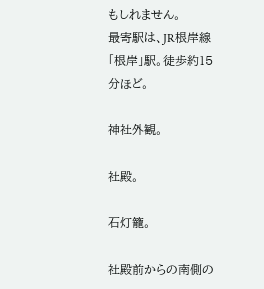もしれません。
最寄駅は、JR根岸線「根岸」駅。徒歩約15分ほど。

神社外観。

社殿。

石灯籠。

社殿前からの南側の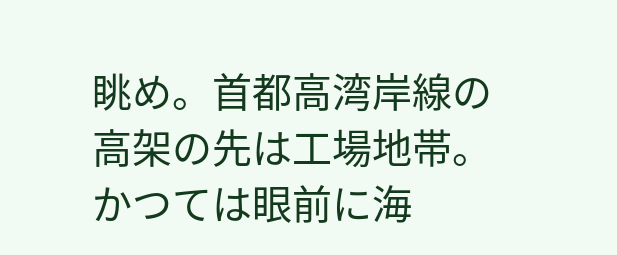眺め。首都高湾岸線の高架の先は工場地帯。かつては眼前に海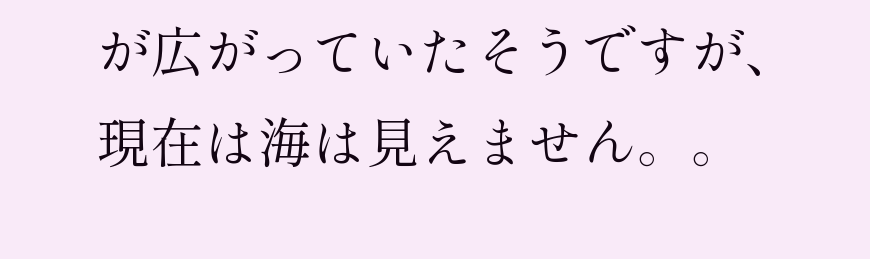が広がっていたそうですが、現在は海は見えません。。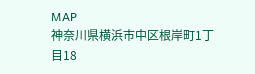MAP
神奈川県横浜市中区根岸町1丁目18